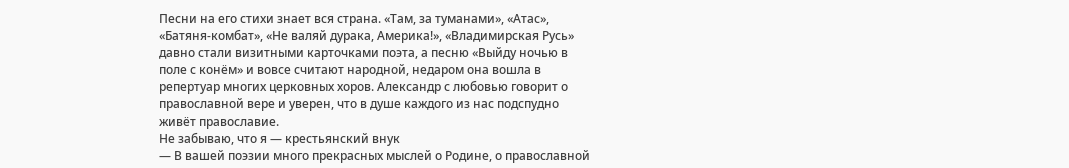Песни на его стихи знает вся страна. «Там, за туманами», «Атас», «Батяня-комбат», «Не валяй дурака, Америка!», «Владимирская Русь» давно стали визитными карточками поэта, а песню «Выйду ночью в поле с конём» и вовсе считают народной, недаром она вошла в репертуар многих церковных хоров. Александр с любовью говорит о православной вере и уверен, что в душе каждого из нас подспудно живёт православие.
Не забываю, что я — крестьянский внук
— В вашей поэзии много прекрасных мыслей о Родине, о православной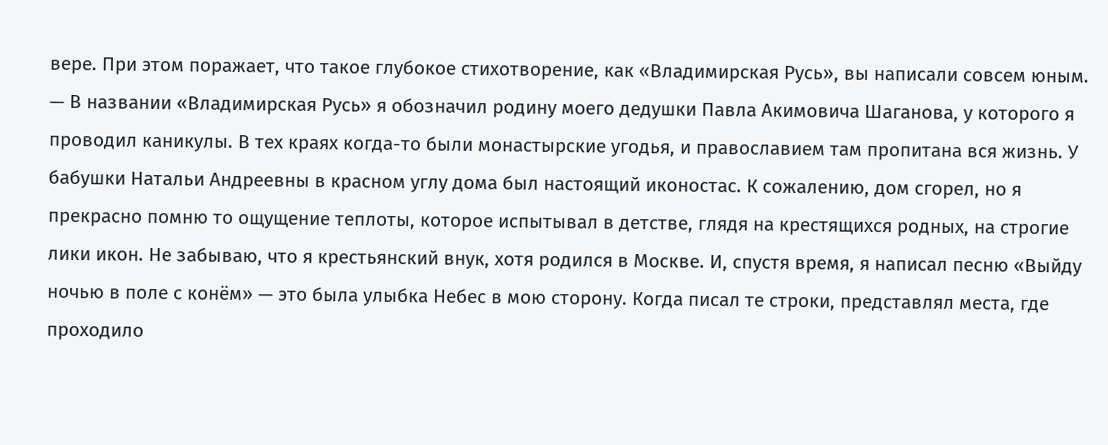вере. При этом поражает, что такое глубокое стихотворение, как «Владимирская Русь», вы написали совсем юным.
— В названии «Владимирская Русь» я обозначил родину моего дедушки Павла Акимовича Шаганова, у которого я проводил каникулы. В тех краях когда-то были монастырские угодья, и православием там пропитана вся жизнь. У бабушки Натальи Андреевны в красном углу дома был настоящий иконостас. К сожалению, дом сгорел, но я прекрасно помню то ощущение теплоты, которое испытывал в детстве, глядя на крестящихся родных, на строгие лики икон. Не забываю, что я крестьянский внук, хотя родился в Москве. И, спустя время, я написал песню «Выйду ночью в поле с конём» — это была улыбка Небес в мою сторону. Когда писал те строки, представлял места, где проходило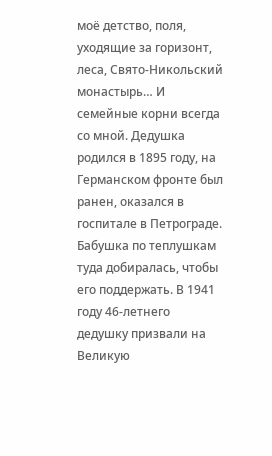моё детство, поля, уходящие за горизонт, леса, Свято-Никольский монастырь… И семейные корни всегда со мной. Дедушка родился в 1895 году, на Германском фронте был ранен, оказался в госпитале в Петрограде. Бабушка по теплушкам туда добиралась, чтобы его поддержать. В 1941 году 46-летнего дедушку призвали на Великую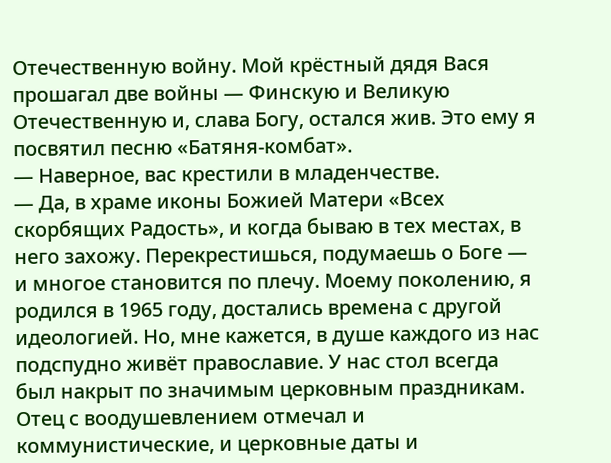Отечественную войну. Мой крёстный дядя Вася прошагал две войны — Финскую и Великую Отечественную и, слава Богу, остался жив. Это ему я посвятил песню «Батяня-комбат».
— Наверное, вас крестили в младенчестве.
— Да, в храме иконы Божией Матери «Всех скорбящих Радость», и когда бываю в тех местах, в него захожу. Перекрестишься, подумаешь о Боге — и многое становится по плечу. Моему поколению, я родился в 1965 году, достались времена с другой идеологией. Но, мне кажется, в душе каждого из нас подспудно живёт православие. У нас стол всегда был накрыт по значимым церковным праздникам. Отец с воодушевлением отмечал и коммунистические, и церковные даты и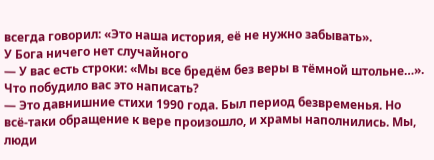всегда говорил: «Это наша история, её не нужно забывать».
У Бога ничего нет случайного
— У вас есть строки: «Мы все бредём без веры в тёмной штольне…». Что побудило вас это написать?
— Это давнишние стихи 1990 года. Был период безвременья. Но всё-таки обращение к вере произошло, и храмы наполнились. Мы, люди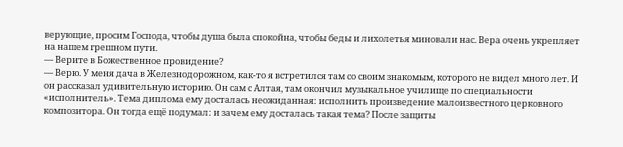верующие, просим Господа, чтобы душа была спокойна, чтобы беды и лихолетья миновали нас. Вера очень укрепляет на нашем грешном пути.
— Верите в Божественное провидение?
— Верю. У меня дача в Железнодорожном, как-то я встретился там со своим знакомым, которого не видел много лет. И он рассказал удивительную историю. Он сам с Алтая, там окончил музыкальное училище по специальности «исполнитель». Тема диплома ему досталась неожиданная: исполнить произведение малоизвестного церковного композитора. Он тогда ещё подумал: и зачем ему досталась такая тема? После защиты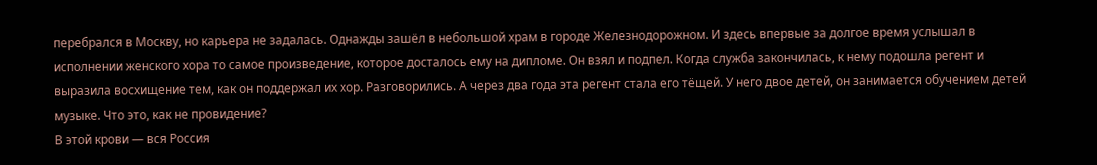перебрался в Москву, но карьера не задалась. Однажды зашёл в небольшой храм в городе Железнодорожном. И здесь впервые за долгое время услышал в исполнении женского хора то самое произведение, которое досталось ему на дипломе. Он взял и подпел. Когда служба закончилась, к нему подошла регент и выразила восхищение тем, как он поддержал их хор. Разговорились. А через два года эта регент стала его тёщей. У него двое детей, он занимается обучением детей музыке. Что это, как не провидение?
В этой крови — вся Россия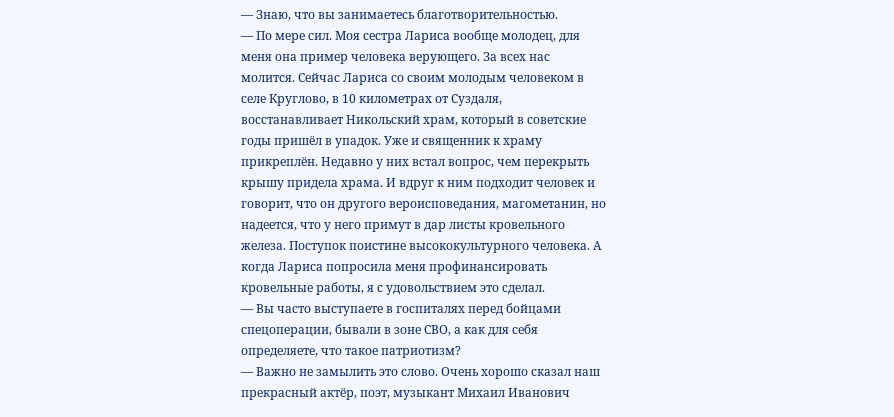— Знаю, что вы занимаетесь благотворительностью.
— По мере сил. Моя сестра Лариса вообще молодец, для меня она пример человека верующего. За всех нас молится. Сейчас Лариса со своим молодым человеком в селе Круглово, в 10 километрах от Суздаля, восстанавливает Никольский храм, который в советские годы пришёл в упадок. Уже и священник к храму прикреплён. Недавно у них встал вопрос, чем перекрыть крышу придела храма. И вдруг к ним подходит человек и говорит, что он другого вероисповедания, магометанин, но надеется, что у него примут в дар листы кровельного железа. Поступок поистине высококультурного человека. А когда Лариса попросила меня профинансировать кровельные работы, я с удовольствием это сделал.
— Вы часто выступаете в госпиталях перед бойцами спецоперации, бывали в зоне СВО, а как для себя определяете, что такое патриотизм?
— Важно не замылить это слово. Очень хорошо сказал наш прекрасный актёр, поэт, музыкант Михаил Иванович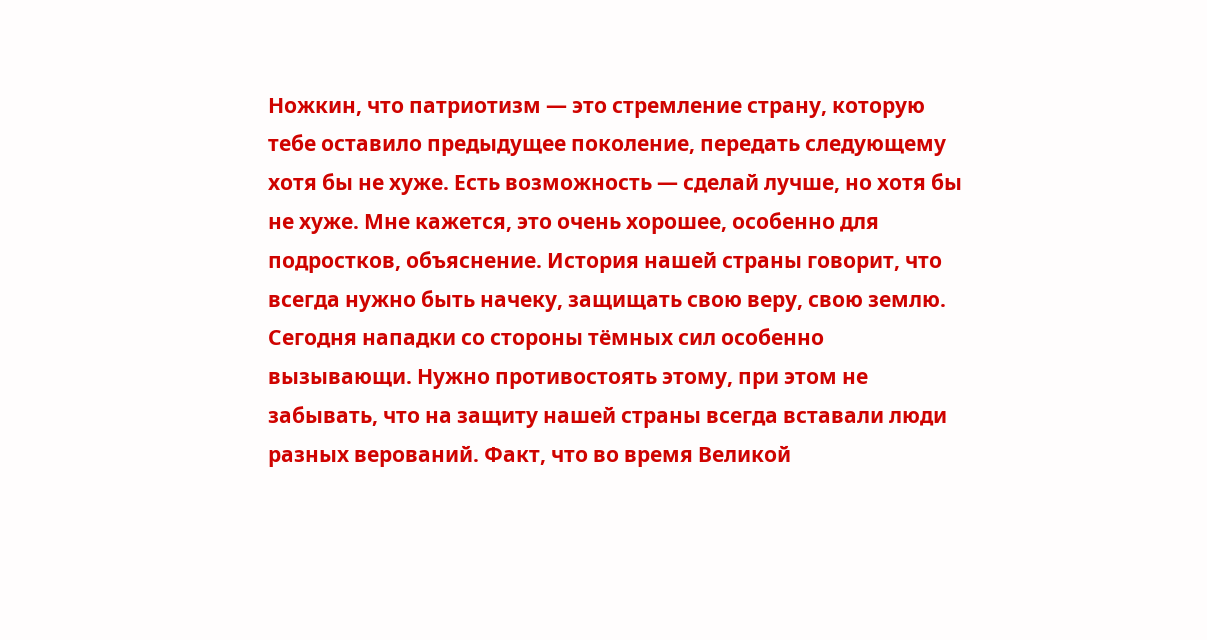Ножкин, что патриотизм — это стремление страну, которую тебе оставило предыдущее поколение, передать следующему хотя бы не хуже. Есть возможность — сделай лучше, но хотя бы не хуже. Мне кажется, это очень хорошее, особенно для подростков, объяснение. История нашей страны говорит, что всегда нужно быть начеку, защищать свою веру, свою землю. Сегодня нападки со стороны тёмных сил особенно вызывающи. Нужно противостоять этому, при этом не забывать, что на защиту нашей страны всегда вставали люди разных верований. Факт, что во время Великой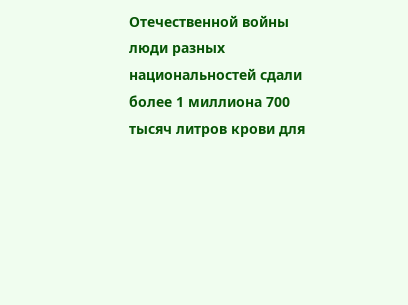Отечественной войны люди разных национальностей сдали более 1 миллиона 700 тысяч литров крови для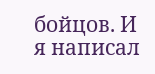бойцов. И я написал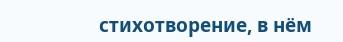стихотворение, в нём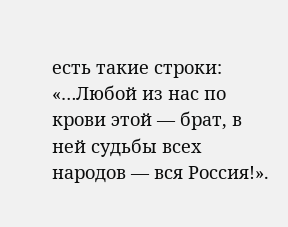есть такие строки: «…Любой из нас по крови этой — брат, в ней судьбы всех народов — вся Россия!».